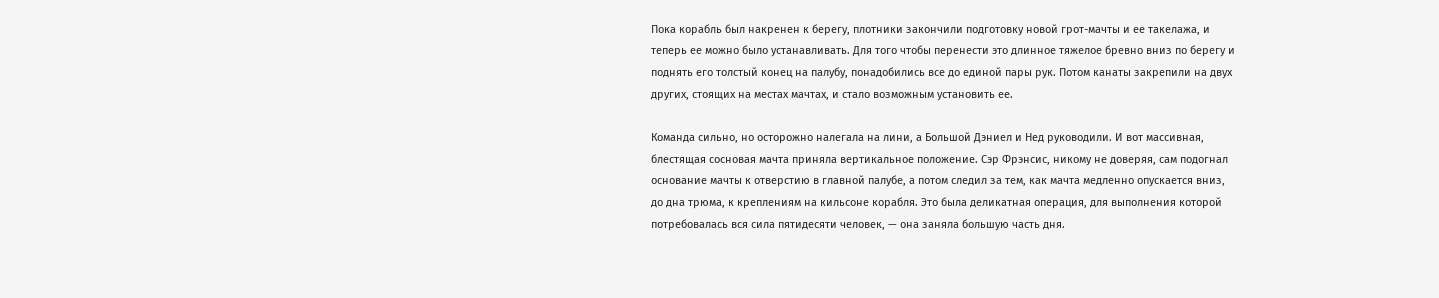Пока корабль был накренен к берегу, плотники закончили подготовку новой грот-мачты и ее такелажа, и теперь ее можно было устанавливать. Для того чтобы перенести это длинное тяжелое бревно вниз по берегу и поднять его толстый конец на палубу, понадобились все до единой пары рук. Потом канаты закрепили на двух других, стоящих на местах мачтах, и стало возможным установить ее.

Команда сильно, но осторожно налегала на лини, а Большой Дэниел и Нед руководили. И вот массивная, блестящая сосновая мачта приняла вертикальное положение. Сэр Фрэнсис, никому не доверяя, сам подогнал основание мачты к отверстию в главной палубе, а потом следил за тем, как мачта медленно опускается вниз, до дна трюма, к креплениям на кильсоне корабля. Это была деликатная операция, для выполнения которой потребовалась вся сила пятидесяти человек, — она заняла большую часть дня.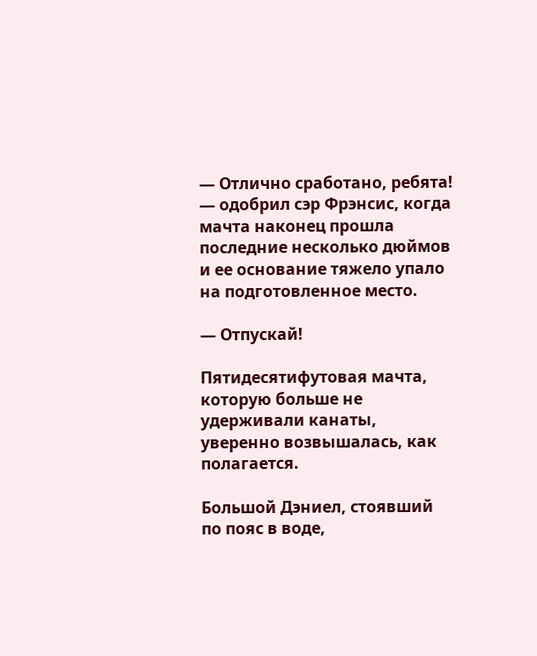— Отлично сработано, ребята! — одобрил сэр Фрэнсис, когда мачта наконец прошла последние несколько дюймов и ее основание тяжело упало на подготовленное место.

— Отпускай!

Пятидесятифутовая мачта, которую больше не удерживали канаты, уверенно возвышалась, как полагается.

Большой Дэниел, стоявший по пояс в воде,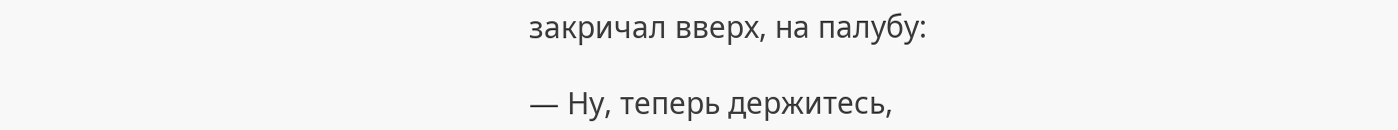закричал вверх, на палубу:

— Ну, теперь держитесь,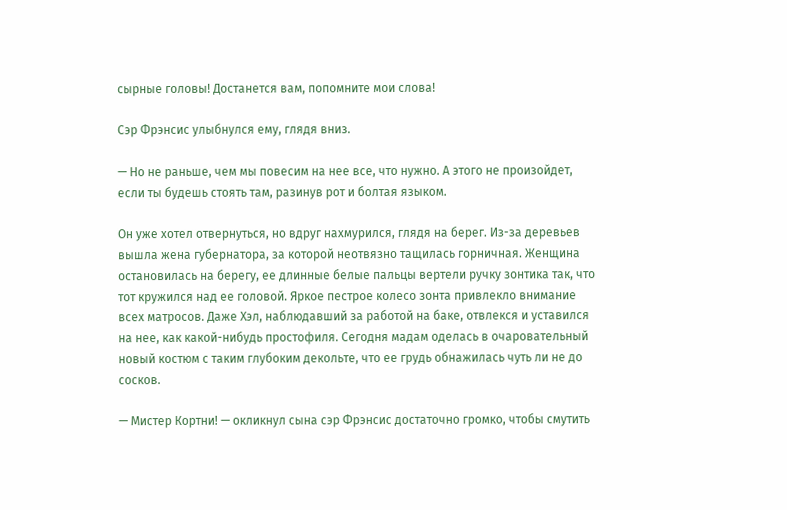сырные головы! Достанется вам, попомните мои слова!

Сэр Фрэнсис улыбнулся ему, глядя вниз.

— Но не раньше, чем мы повесим на нее все, что нужно. А этого не произойдет, если ты будешь стоять там, разинув рот и болтая языком.

Он уже хотел отвернуться, но вдруг нахмурился, глядя на берег. Из-за деревьев вышла жена губернатора, за которой неотвязно тащилась горничная. Женщина остановилась на берегу, ее длинные белые пальцы вертели ручку зонтика так, что тот кружился над ее головой. Яркое пестрое колесо зонта привлекло внимание всех матросов. Даже Хэл, наблюдавший за работой на баке, отвлекся и уставился на нее, как какой-нибудь простофиля. Сегодня мадам оделась в очаровательный новый костюм с таким глубоким декольте, что ее грудь обнажилась чуть ли не до сосков.

— Мистер Кортни! — окликнул сына сэр Фрэнсис достаточно громко, чтобы смутить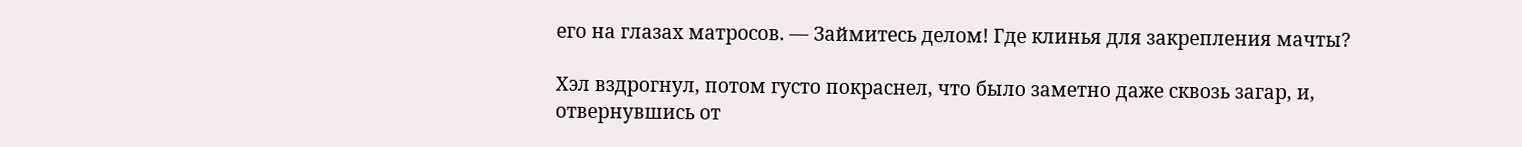его на глазах матросов. — Займитесь делом! Где клинья для закрепления мачты?

Хэл вздрогнул, потом густо покраснел, что было заметно даже сквозь загар, и, отвернувшись от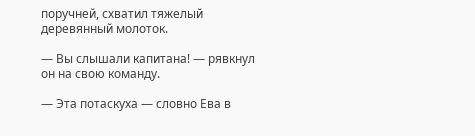поручней, схватил тяжелый деревянный молоток.

— Вы слышали капитана! — рявкнул он на свою команду.

— Эта потаскуха — словно Ева в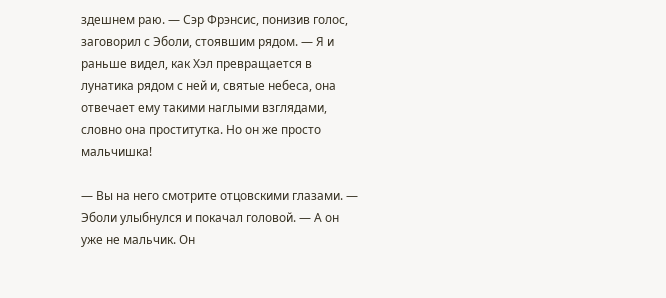здешнем раю. — Сэр Фрэнсис, понизив голос, заговорил с Эболи, стоявшим рядом. — Я и раньше видел, как Хэл превращается в лунатика рядом с ней и, святые небеса, она отвечает ему такими наглыми взглядами, словно она проститутка. Но он же просто мальчишка!

— Вы на него смотрите отцовскими глазами. — Эболи улыбнулся и покачал головой. — А он уже не мальчик. Он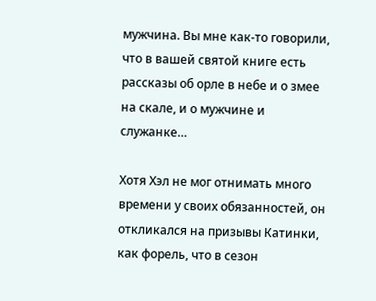мужчина. Вы мне как-то говорили, что в вашей святой книге есть рассказы об орле в небе и о змее на скале, и о мужчине и служанке…

Хотя Хэл не мог отнимать много времени у своих обязанностей, он откликался на призывы Катинки, как форель, что в сезон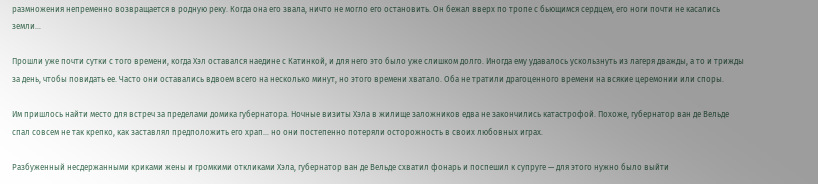размножения непременно возвращается в родную реку. Когда она его звала, ничто не могло его остановить. Он бежал вверх по тропе с бьющимся сердцем, его ноги почти не касались земли…

Прошли уже почти сутки с того времени, когда Хэл оставался наедине с Катинкой, и для него это было уже слишком долго. Иногда ему удавалось ускользнуть из лагеря дважды, а то и трижды за день, чтобы повидать ее. Часто они оставались вдвоем всего на несколько минут, но этого времени хватало. Оба не тратили драгоценного времени на всякие церемонии или споры.

Им пришлось найти место для встреч за пределами домика губернатора. Ночные визиты Хэла в жилище заложников едва не закончились катастрофой. Похоже, губернатор ван де Вельде спал совсем не так крепко, как заставлял предположить его храп… но они постепенно потеряли осторожность в своих любовных играх.

Разбуженный несдержанными криками жены и громкими откликами Хэла, губернатор ван де Вельде схватил фонарь и поспешил к супруге — для этого нужно было выйти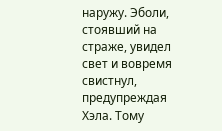наружу. Эболи, стоявший на страже, увидел свет и вовремя свистнул, предупреждая Хэла. Тому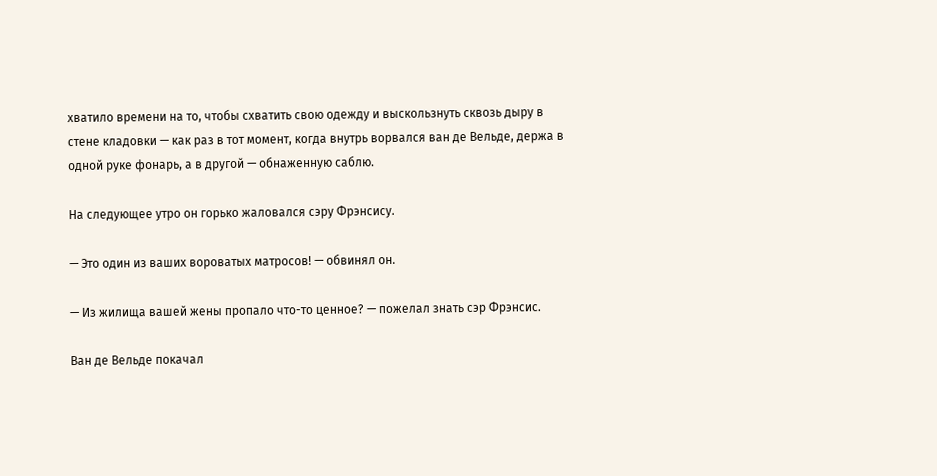хватило времени на то, чтобы схватить свою одежду и выскользнуть сквозь дыру в стене кладовки — как раз в тот момент, когда внутрь ворвался ван де Вельде, держа в одной руке фонарь, а в другой — обнаженную саблю.

На следующее утро он горько жаловался сэру Фрэнсису.

— Это один из ваших вороватых матросов! — обвинял он.

— Из жилища вашей жены пропало что-то ценное? — пожелал знать сэр Фрэнсис.

Ван де Вельде покачал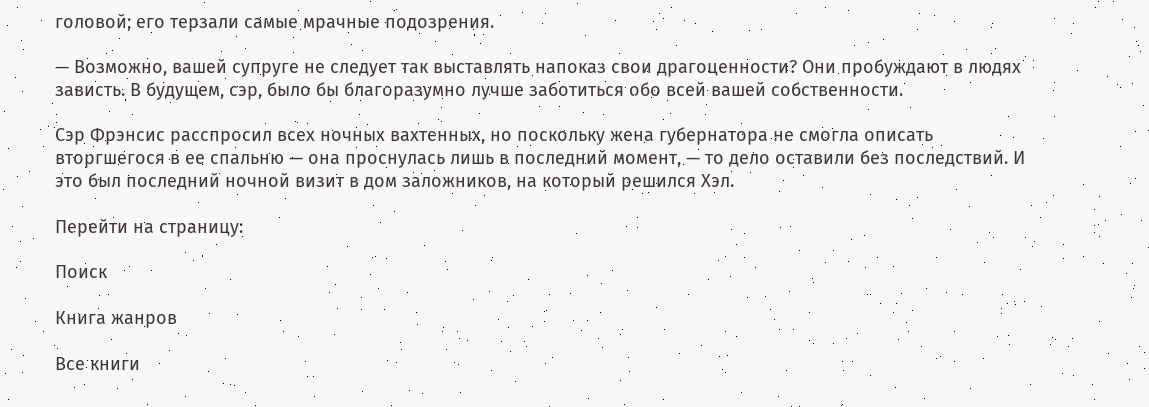головой; его терзали самые мрачные подозрения.

— Возможно, вашей супруге не следует так выставлять напоказ свои драгоценности? Они пробуждают в людях зависть. В будущем, сэр, было бы благоразумно лучше заботиться обо всей вашей собственности.

Сэр Фрэнсис расспросил всех ночных вахтенных, но поскольку жена губернатора не смогла описать вторгшегося в ее спальню — она проснулась лишь в последний момент, — то дело оставили без последствий. И это был последний ночной визит в дом заложников, на который решился Хэл.

Перейти на страницу:

Поиск

Книга жанров

Все книги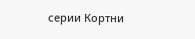серии Кортни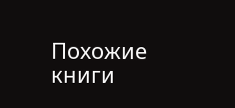Похожие книги